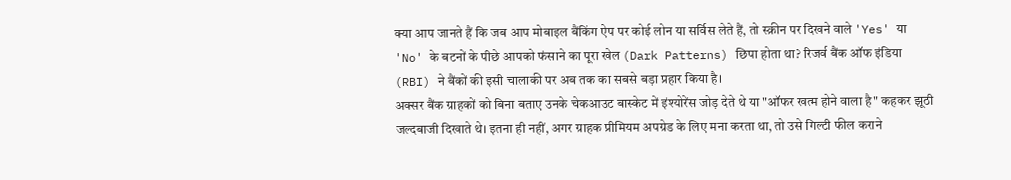क्या आप जानते हैं कि जब आप मोबाइल बैंकिंग ऐप पर कोई लोन या सर्विस लेते हैं, तो स्क्रीन पर दिखने वाले 'Yes' या 'No' के बटनों के पीछे आपको फंसाने का पूरा खेल (Dark Patterns) छिपा होता था? रिजर्व बैंक ऑफ इंडिया (RBI) ने बैंकों की इसी चालाकी पर अब तक का सबसे बड़ा प्रहार किया है।
अक्सर बैंक ग्राहकों को बिना बताए उनके चेकआउट बास्केट में इंश्योरेंस जोड़ देते थे या "ऑफर खत्म होने वाला है" कहकर झूठी जल्दबाजी दिखाते थे। इतना ही नहीं, अगर ग्राहक प्रीमियम अपग्रेड के लिए मना करता था, तो उसे गिल्टी फील कराने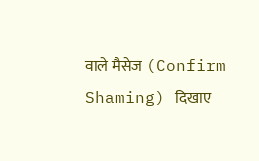वाले मैसेज (Confirm Shaming) दिखाए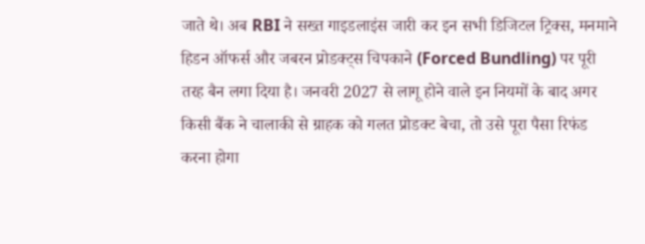जाते थे। अब RBI ने सख्त गाइडलाइंस जारी कर इन सभी डिजिटल ट्रिक्स, मनमाने हिडन ऑफर्स और जबरन प्रोडक्ट्स चिपकाने (Forced Bundling) पर पूरी तरह बैन लगा दिया है। जनवरी 2027 से लागू होने वाले इन नियमों के बाद अगर किसी बैंक ने चालाकी से ग्राहक को गलत प्रोडक्ट बेचा, तो उसे पूरा पैसा रिफंड करना होगा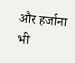और हर्जाना भी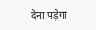देना पड़ेगा